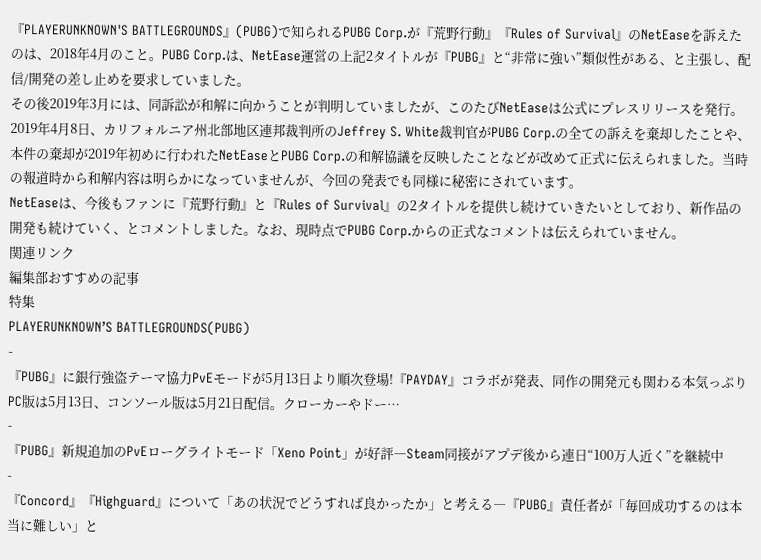『PLAYERUNKNOWN'S BATTLEGROUNDS』(PUBG)で知られるPUBG Corp.が『荒野行動』『Rules of Survival』のNetEaseを訴えたのは、2018年4月のこと。PUBG Corp.は、NetEase運営の上記2タイトルが『PUBG』と“非常に強い”類似性がある、と主張し、配信/開発の差し止めを要求していました。
その後2019年3月には、同訴訟が和解に向かうことが判明していましたが、このたびNetEaseは公式にプレスリリースを発行。2019年4月8日、カリフォルニア州北部地区連邦裁判所のJeffrey S. White裁判官がPUBG Corp.の全ての訴えを棄却したことや、本件の棄却が2019年初めに行われたNetEaseとPUBG Corp.の和解協議を反映したことなどが改めて正式に伝えられました。当時の報道時から和解内容は明らかになっていませんが、今回の発表でも同様に秘密にされています。
NetEaseは、今後もファンに『荒野行動』と『Rules of Survival』の2タイトルを提供し続けていきたいとしており、新作品の開発も続けていく、とコメントしました。なお、現時点でPUBG Corp.からの正式なコメントは伝えられていません。
関連リンク
編集部おすすめの記事
特集
PLAYERUNKNOWN’S BATTLEGROUNDS(PUBG)
-
『PUBG』に銀行強盗テーマ協力PvEモードが5月13日より順次登場!『PAYDAY』コラボが発表、同作の開発元も関わる本気っぷり
PC版は5月13日、コンソール版は5月21日配信。クローカーやドー…
-
『PUBG』新規追加のPvEローグライトモード「Xeno Point」が好評―Steam同接がアプデ後から連日“100万人近く”を継続中
-
『Concord』『Highguard』について「あの状況でどうすれば良かったか」と考える―『PUBG』責任者が「毎回成功するのは本当に難しい」と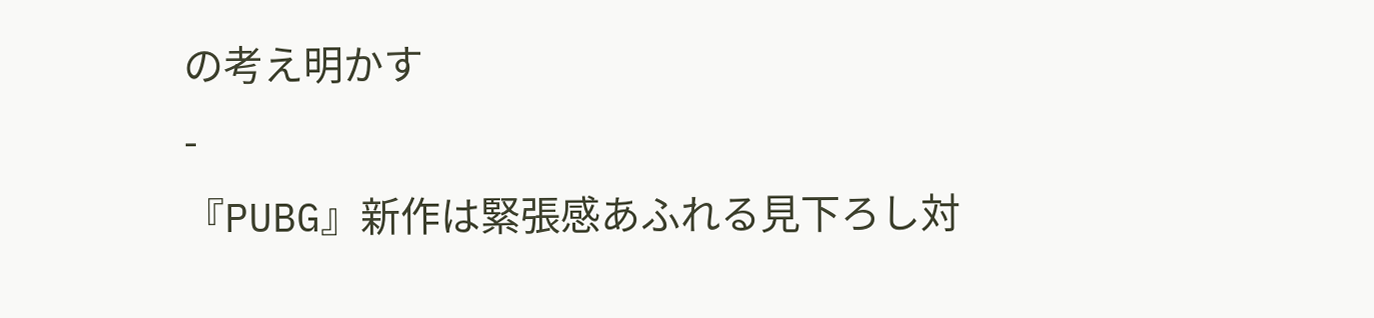の考え明かす
-
『PUBG』新作は緊張感あふれる見下ろし対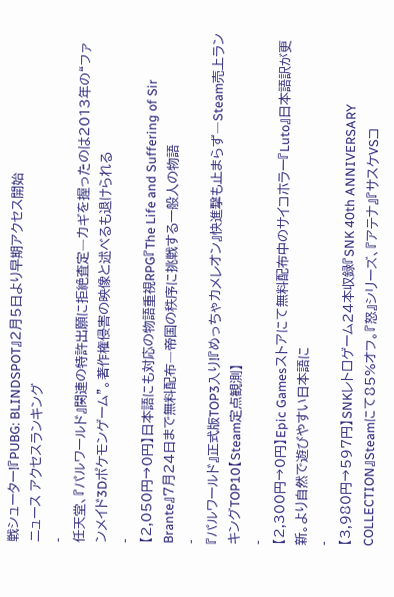戦シューター!『PUBG: BLINDSPOT』2月5日より早期アクセス開始
ニュース アクセスランキング
-
任天堂、『パルワールド』関連の特許出願に拒絶査定―カギを握ったのは2013年の“ファンメイド3Dポケモンゲーム”。著作権侵害の映像と述べるも退けられる
-
【2,050円→0円】日本語にも対応の物語重視RPG『The Life and Suffering of Sir Brante』7月24日まで無料配布―帝国の秩序に挑戦する一般人の物語
-
『パルワールド』正式版TOP3入り!『めっちゃカメレオン』快進撃も止まらず―Steam売上ランキングTOP10【Steam定点観測】
-
【2,300円→0円】Epic Gamesストアにて無料配布中のサイコホラー『Luto』日本語訳が更新。より自然で遊びやすい日本語に
-
【3,980円→597円】SNKレトロゲーム24本収録『SNK 40th ANNIVERSARY COLLECTION』Steamにて85%オフ。『怒』シリーズ、『アテナ』『サスケVSコ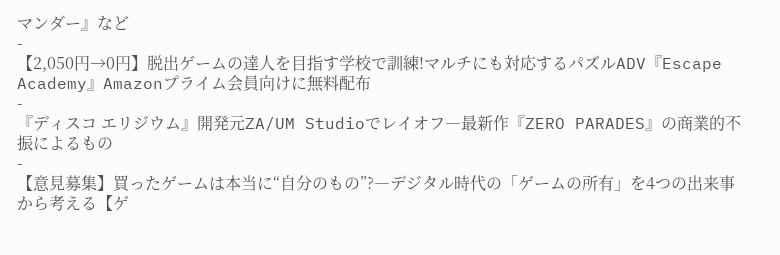マンダー』など
-
【2,050円→0円】脱出ゲームの達人を目指す学校で訓練!マルチにも対応するパズルADV『Escape Academy』Amazonプライム会員向けに無料配布
-
『ディスコ エリジウム』開発元ZA/UM Studioでレイオフ―最新作『ZERO PARADES』の商業的不振によるもの
-
【意見募集】買ったゲームは本当に“自分のもの”?―デジタル時代の「ゲームの所有」を4つの出来事から考える【ゲ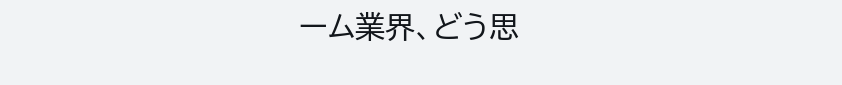ーム業界、どう思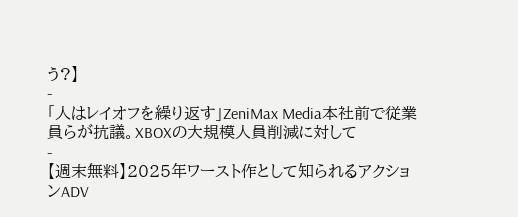う?】
-
「人はレイオフを繰り返す」ZeniMax Media本社前で従業員らが抗議。XBOXの大規模人員削減に対して
-
【週末無料】2025年ワースト作として知られるアクションADV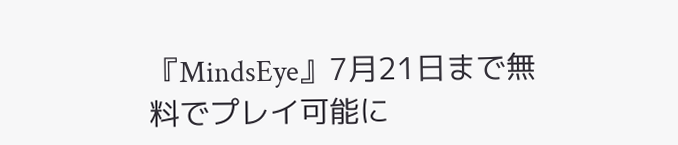『MindsEye』7月21日まで無料でプレイ可能に